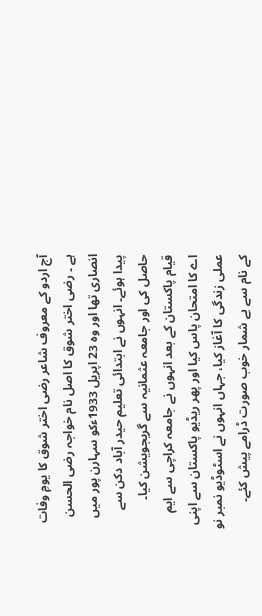آج اردو کے معروف شاعر رضی اختر شوق کا یومِ وفات ہے ۔ رضی اختر شوق کا اصل نام خواجہ رضی الحسن انصاری تھا اور وہ 23 اپریل 1933ءکو سہارن پور میں پیدا ہوئے۔ انہوں نے ابتدائی تعلیم حیدر آباد دکن سے حاصل کی اور جامعہ عثمانیہ سے گریجویشن کیا۔
قیام پاکستان کے بعد انہوں نے جامعہ کراچی سے ایم اے کا امتحان پاس کیا اور پھر ریڈیو پاکستان سے اپنی عملی زندگی کا آغاز کیا، جہاں انہوں نے اسٹوڈیو نمبر نو کے نام سے بے شمار خوب صورت ڈرامے پیش کئے۔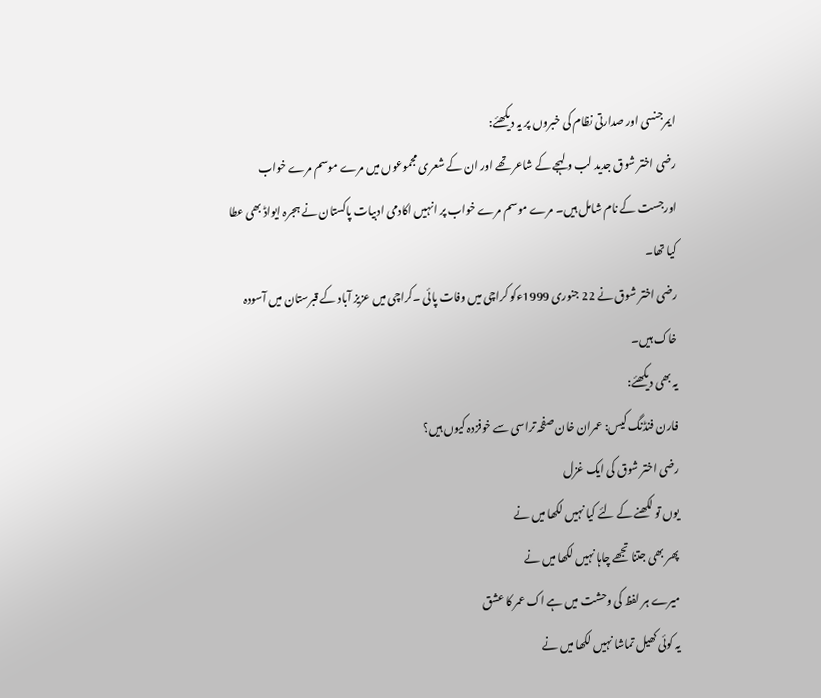ایمرجنسی اور صدارتی نظام کی خبروں پر یہ دیکھئے:
رضی اختر شوق جدید لب و لہجے کے شاعر تھے اور ان کے شعری مجموعوں میں مرے موسم مرے خواب اورجست کے نام شامل ہیں۔ مرے موسم مرے خواب پر انہیں اکادمی ادبیات پاکستان نے ہجرہ ایواڈ بھی عطا کیا تھا۔
رضی اختر شوق نے 22 جنوری 1999ءکو کراچی میں وفات پائی ۔کراچی میں عزیز آباد کے قبرستان میں آسودہ خاک ہیں۔
یہ بھی دیکھئے:
فارن فنڈنگ کیس: عمران خان صفحہ تراسی سے خوفزدہ کیوں ہیں؟
رضی اختر شوق کی ایک غزل
یوں تو لکھنے کے لئے کیا نہیں لکھا میں نے
پھر بھی جتنا تجھے چاہا نہیں لکھا میں نے
میرے ہر لفظ کی وحشت میں ہے اک عمر کا عشق
یہ کوئی کھیل تماشا نہیں لکھا میں نے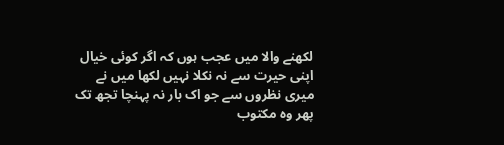لکھنے والا میں عجب ہوں کہ اگر کوئی خیال
اپنی حیرت سے نہ نکلا نہیں لکھا میں نے
میری نظروں سے جو اک بار نہ پہنچا تجھ تک
پھر وہ مکتوب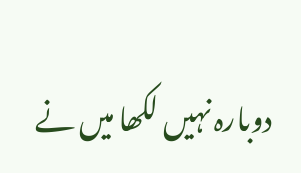دوبارہ نہیں لکھا میں نے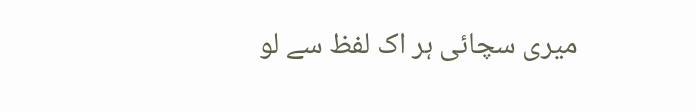میری سچائی ہر اک لفظ سے لو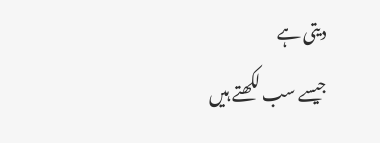دیتی ہے
جیسے سب لکھتے ہیں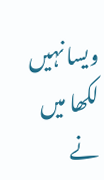ویسا نہیں لکھا میں نے